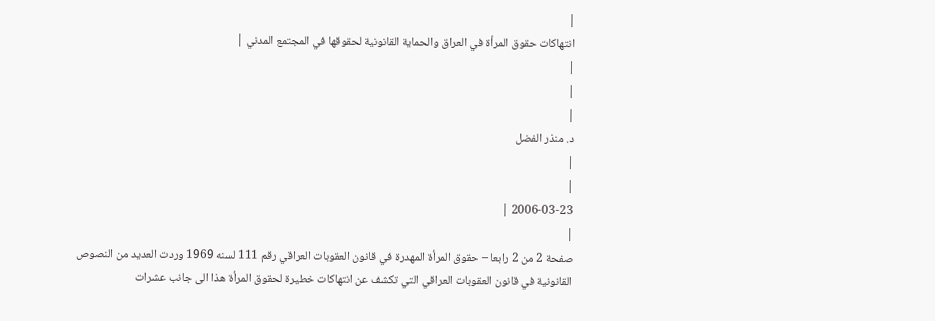|
انتهاكات حقوق المرأة في العراق والحماية القانونية لحقوقها في المجتمع المدني |
|
|
|
د. منذر الفضل
|
|
2006-03-23 |
|
صفحة 2 من 2 رابعا – حقوق المرأة المهدرة في قانون العقوبات العراقي رقم 111 لسنه 1969 وردت العديد من النصوص القانونية في قانون العقوبات العراقي التي تكشف عن انتهاكات خطيرة لحقوق المرأة هذا الى جانب عشرات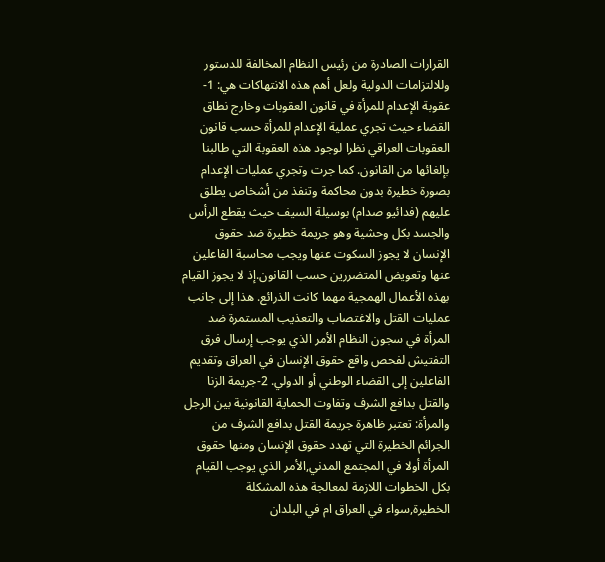القرارات الصادرة من رئيس النظام المخالفة للدستور وللالتزامات الدولية ولعل أهم هذه الانتهاكات هي: 1-عقوبة الإعدام للمرأة في قانون العقوبات وخارج نطاق القضاء حيث تجري عملية الإعدام للمرأة حسب قانون العقوبات العراقي نظرا لوجود هذه العقوبة التي طالبنا بإلغائها من القانون. كما جرت وتجري عمليات الإعدام بصورة خطيرة بدون محاكمة وتنفذ من أشخاص يطلق عليهم (فدائيو صدام) بوسيلة السيف حيث يقطع الرأس والجسد بكل وحشية وهو جريمة خطيرة ضد حقوق الإنسان لا يجوز السكوت عنها ويجب محاسبة الفاعلين عنها وتعويض المتضررين حسب القانون.إذ لا يجوز القيام بهذه الأعمال الهمجية مهما كانت الذرائع. هذا إلى جانب عمليات القتل والاغتصاب والتعذيب المستمرة ضد المرأة في سجون النظام الأمر الذي يوجب إرسال فرق التفتيش لفحص واقع حقوق الإنسان في العراق وتقديم الفاعلين إلى القضاء الوطني أو الدولي. 2-جريمة الزنا والقتل بدافع الشرف وتفاوت الحماية القانونية بين الرجل والمرأة: تعتبر ظاهرة جريمة القتل بدافع الشرف من الجرائم الخطيرة التي تهدد حقوق الإنسان ومنها حقوق المرأة أولا في المجتمع المدني,الأمر الذي يوجب القيام بكل الخطوات اللازمة لمعالجة هذه المشكلة الخطيرة,سواء في العراق ام في البلدان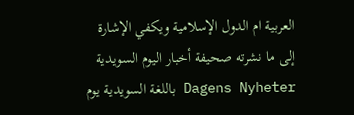العربية ام الدول الإسلامية ويكفي الإشارة إلى ما نشرته صحيفة أخبار اليوم السويدية Dagens Nyheter باللغة السويدية يوم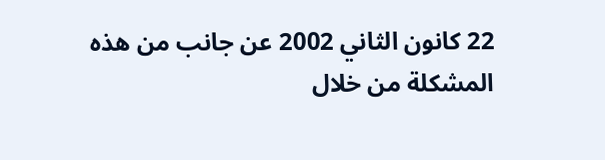22 كانون الثاني 2002 عن جانب من هذه المشكلة من خلال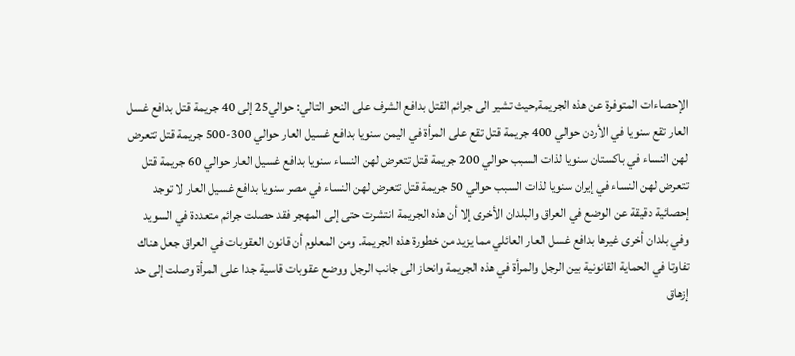الإحصاءات المتوفرة عن هذه الجريمة,حيث تشير الى جرائم القتل بدافع الشرف على النحو التالي: حوالي25 إلى 40 جريمة قتل بدافع غسل العار تقع سنويا في الأردن حوالي 400 جريمة قتل تقع على المرأة في اليمن سنويا بدافع غسيل العار حوالي 300-500 جريمة قتل تتعرض لهن النساء في باكستان سنويا لذات السبب حوالي 200 جريمة قتل تتعرض لهن النساء سنويا بدافع غسيل العار حوالي 60 جريمة قتل تتعرض لهن النساء في إيران سنويا لذات السبب حوالي 50 جريمة قتل تتعرض لهن النساء في مصر سنويا بدافع غسيل العار لا توجد إحصائية دقيقة عن الوضع في العراق والبلدان الأخرى إلا أن هذه الجريمة انتشرت حتى إلى المهجر فقد حصلت جرائم متعددة في السويد وفي بلدان أخرى غيرها بدافع غسل العار العائلي مما يزيد من خطورة هذه الجريمة. ومن المعلوم أن قانون العقوبات في العراق جعل هناك تفاوتا في الحماية القانونية بين الرجل والمرأة في هذه الجريمة وانحاز الى جانب الرجل ووضع عقوبات قاسية جدا على المرأة وصلت إلى حد إزهاق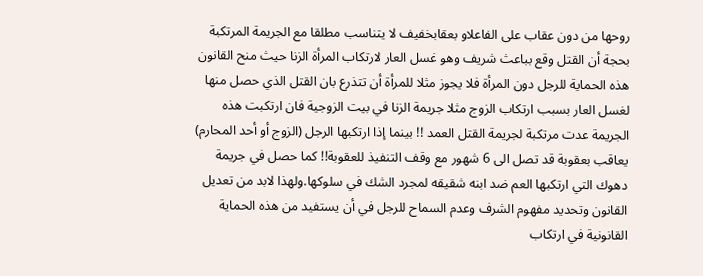روحها من دون عقاب على الفاعلاو بعقابخفيف لا يتناسب مطلقا مع الجريمة المرتكبة بحجة أن القتل وقع بباعث شريف وهو غسل العار لارتكاب المرأة الزنا حيث منح القانون هذه الحماية للرجل دون المرأة فلا يجوز مثلا للمرأة أن تتذرع بان القتل الذي حصل منها لغسل العار بسبب ارتكاب الزوج مثلا جريمة الزنا في بيت الزوجية فان ارتكبت هذه الجريمة عدت مرتكبة لجريمة القتل العمد !! بينما إذا ارتكبها الرجل (الزوج أو أحد المحارم) يعاقب بعقوبة قد تصل الى 6 شهور مع وقف التنفيذ للعقوبة!! كما حصل في جريمة دهوك التي ارتكبها العم ضد ابنه شقيقه لمجرد الشك في سلوكها.ولهذا لابد من تعديل القانون وتحديد مفهوم الشرف وعدم السماح للرجل في أن يستفيد من هذه الحماية القانونية في ارتكاب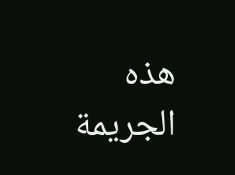هذه الجريمة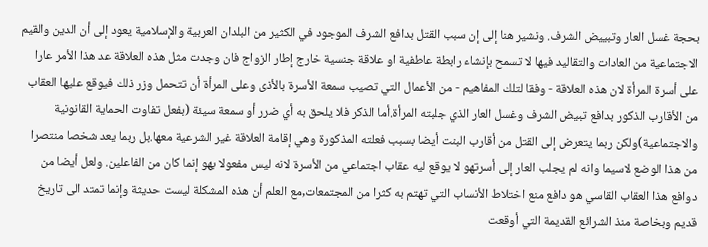بحجة غسل العار وتبييض الشرف. ونشير هنا إلى إن سبب القتل بدافع الشرف الموجود في الكثير من البلدان العربية والإسلامية يعود إلى أن الدين والقيم الاجتماعية من العادات والتقاليد فيها لا تسمح بإنشاء رابطة عاطفية او علاقة جنسية خارج إطار الزواج فان وجدت مثل هذه العلاقة عد هذا الأمر عارا على أسرة المرأة لان هذه العلاقة - وفقا لتلك المفاهيم - من الأعمال التي تصيب سمعة الأسرة بالأذى وعلى المرأة أن تتحمل وزر ذلك فيوقع عليها العقاب من الأقارب الذكور بدافع تبيض الشرف وغسل العار الذي جلبته المرأة.أما الذكر فلا يلحق به أي ضرر أو سمعة سيئة (بفعل تفاوت الحماية القانونية والاجتماعية)ولكن ربما يتعرض إلى القتل من أقارب البنت أيضا بسبب فعلته المذكورة وهي إقامة العلاقة غير الشرعية معها.بل ربما يعد شخصا منتصرا من هذا الوضع لاسيما وانه لم يجلب العار إلى أسرتهو لا يوقع ليه عقاب اجتماعي من الأسرة لانه ليس مفعولا بهو إنما كان من الفاعلين. ولعل أيضا من دوافع هذا العقاب القاسي هو دافع منع اختلاط الأنساب التي تهتم به كثرا من المجتمعات,مع العلم أن هذه المشكلة ليست حديثة وإنما تمتد الى تاريخ قديم وبخاصة منذ الشرائع القديمة التي أوقعت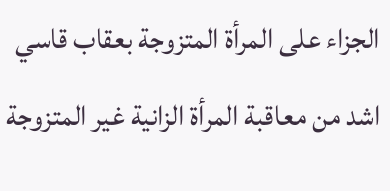الجزاء على المرأة المتزوجة بعقاب قاسي اشد من معاقبة المرأة الزانية غير المتزوجة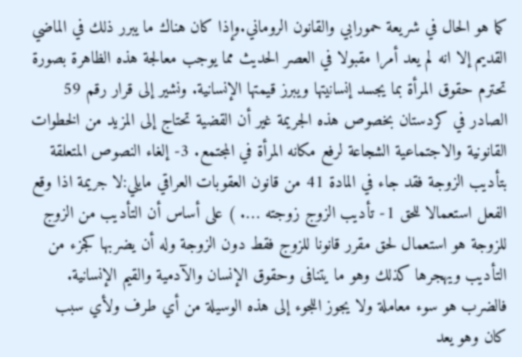كما هو الحال في شريعة حمورابي والقانون الروماني.وإذا كان هناك ما يبرر ذلك في الماضي القديم إلا انه لم يعد أمرا مقبولا في العصر الحديث مما يوجب معالجة هذه الظاهرة بصورة تحترم حقوق المرأة بما يجسد إنسانيتها ويبرز قيمتها الإنسانية. ونشير إلى قرار رقم 59 الصادر في كردستان بخصوص هذه الجريمة غير أن القضية تحتاج إلى المزيد من الخطوات القانونية والاجتماعية الشجاعة لرفع مكانه المرأة في المجتمع. 3- إلغاء النصوص المتعلقة بتأديب الزوجة فقد جاء في المادة 41 من قانون العقوبات العراقي مايلي:لا جريمة اذا وقع الفعل استعمالا للحق 1- تأديب الزوج زوجته …. ) على أساس أن التأديب من الزوج للزوجة هو استعمال لحق مقرر قانونا للزوج فقط دون الزوجة وله أن يضربها كجزء من التأديب ويهجرها كذلك وهو ما يتنافى وحقوق الإنسان والآدمية والقيم الإنسانية. فالضرب هو سوء معاملة ولا يجوز اللجوء إلى هذه الوسيلة من أي طرف ولأي سبب كان وهو يعد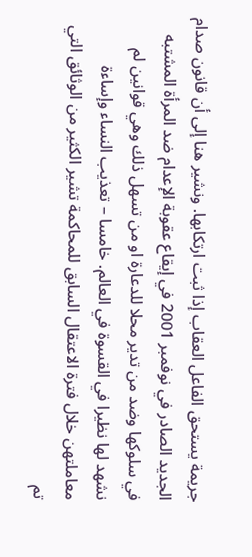جريمة يستحق الفاعل العقاب إذا ثبت ارتكابها. ونشير هنا إلى أن قانون صدام الجديد الصادر في نوفمبر 2001 في إيقاع عقوبة الإعدام ضد المرأة المشتبه في سلوكها وضد من تدير محلا للدعارة او من تسهل ذلك وهي قوانين لم نشهد لها نظيرا في القسوة في العالم. خامسا – تعذيب النساء وإساءة معاملتهن خلال فترة الاعتقال السابق للمحاكمة تشير الكثير من الوثائق التي تم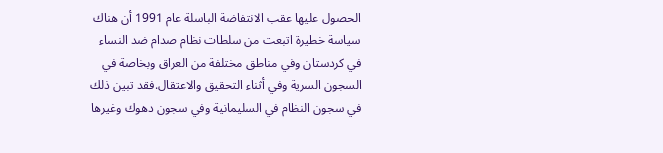الحصول عليها عقب الانتفاضة الباسلة عام 1991 أن هناك سياسة خطيرة اتبعت من سلطات نظام صدام ضد النساء في كردستان وفي مناطق مختلفة من العراق وبخاصة في السجون السرية وفي أثناء التحقيق والاعتقال.فقد تبين ذلك في سجون النظام في السليمانية وفي سجون دهوك وغيرها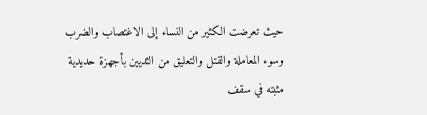حيث تعرضت الكثير من النساء إلى الاغتصاب والضرب وسوء المعاملة والقتل والتعليق من الثديين بأجهزة حديدية مثبته في سقف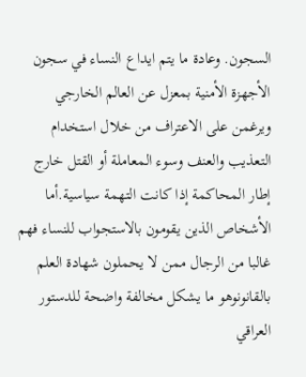السجون. وعادة ما يتم ايداع النساء في سجون الأجهزة الأمنية بمعزل عن العالم الخارجي ويرغمن على الاعتراف من خلال استخدام التعذيب والعنف وسوء المعاملة أو القتل خارج إطار المحاكمة إذا كانت التهمة سياسية.أما الأشخاص الذين يقومون بالاستجواب للنساء فهم غالبا من الرجال ممن لا يحملون شهادة العلم بالقانونوهو ما يشكل مخالفة واضحة للدستور العراقي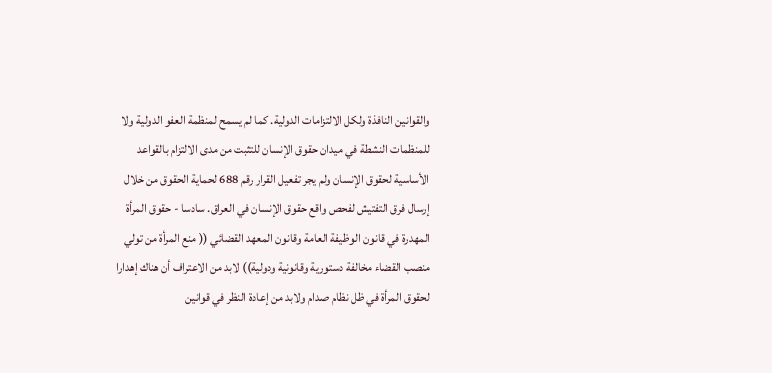والقوانين النافذة ولكل الالتزامات الدولية. كما لم يسمح لمنظمة العفو الدولية ولا للمنظمات النشطة في ميدان حقوق الإنسان للتثبت من مدى الالتزام بالقواعد الأساسية لحقوق الإنسان ولم يجر تفعيل القرار رقم 688 لحماية الحقوق من خلال إرسال فرق التفتيش لفحص واقع حقوق الإنسان في العراق. سادسا - حقوق المرأة المهدرة في قانون الوظيفة العامة وقانون المعهد القضائي (( منع المرأة من تولي منصب القضاء مخالفة دستورية وقانونية ودولية)) لابد من الاعتراف أن هناك إهدارا لحقوق المرأة في ظل نظام صدام ولابد من إعادة النظر في قوانين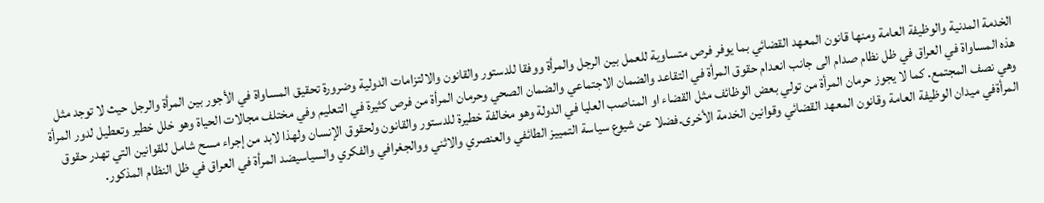الخدمة المدنية والوظيفة العامة ومنها قانون المعهد القضائي بما يوفر فرص متساوية للعمل بين الرجل والمرأة ووفقا للدستور والقانون والالتزامات الدولية وضرورة تحقيق المساواة في الأجور بين المرأة والرجل حيث لا توجد مثل هذه المساواة في العراق في ظل نظام صدام الى جانب انعدام حقوق المرأة في التقاعد والضمان الاجتماعي والضمان الصحي وحرمان المرأة من فرص كثيرة في التعليم وفي مختلف مجالات الحياة وهو خلل خطير وتعطيل لدور المرأة وهي نصف المجتمع. كما لا يجوز حرمان المرأة من تولي بعض الوظائف مثل القضاء او المناصب العليا في الدولة وهو مخالفة خطيرة للدستور والقانون ولحقوق الإنسان ولهذا لابد من إجراء مسح شامل للقوانين التي تهدر حقوق المرأةفي ميدان الوظيفة العامة وقانون المعهد القضائي وقوانين الخدمة الأخرى.فضلا عن شيوع سياسة التمييز الطائفي والعنصري والاثني ووالجغرافي والفكري والسياسيضد المرأة في العراق في ظل النظام المذكور.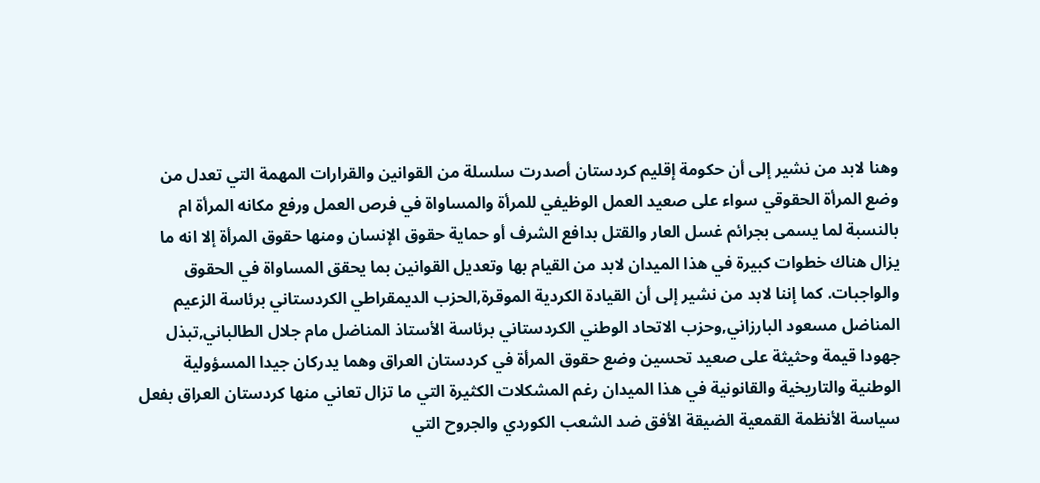وهنا لابد من نشير إلى أن حكومة إقليم كردستان أصدرت سلسلة من القوانين والقرارات المهمة التي تعدل من وضع المرأة الحقوقي سواء على صعيد العمل الوظيفي للمرأة والمساواة في فرص العمل ورفع مكانه المرأة ام بالنسبة لما يسمى بجرائم غسل العار والقتل بدافع الشرف أو حماية حقوق الإنسان ومنها حقوق المرأة إلا انه ما يزال هناك خطوات كبيرة في هذا الميدان لابد من القيام بها وتعديل القوانين بما يحقق المساواة في الحقوق والواجبات. كما إننا لابد من نشير إلى أن القيادة الكردية الموقرة,الحزب الديمقراطي الكردستاني برئاسة الزعيم المناضل مسعود البارزاني,وحزب الاتحاد الوطني الكردستاني برئاسة الأستاذ المناضل مام جلال الطالباني,تبذل جهودا قيمة وحثيثة على صعيد تحسين وضع حقوق المرأة في كردستان العراق وهما يدركان جيدا المسؤولية الوطنية والتاريخية والقانونية في هذا الميدان رغم المشكلات الكثيرة التي ما تزال تعاني منها كردستان العراق بفعل سياسة الأنظمة القمعية الضيقة الأفق ضد الشعب الكوردي والجروح التي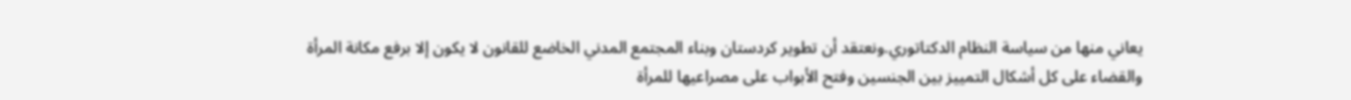يعاني منها من سياسة النظام الدكتاتوري.ونعتقد أن تطوير كردستان وبناء المجتمع المدني الخاضع للقانون لا يكون إلا برفع مكانة المرأة والقضاء على كل أشكال التمييز بين الجنسين وفتح الأبواب على مصراعيها للمرأة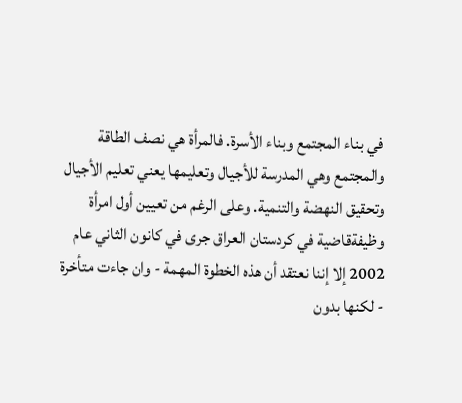في بناء المجتمع وبناء الأسرة. فالمرأة هي نصف الطاقة والمجتمع وهي المدرسة للأجيال وتعليمها يعني تعليم الأجيال وتحقيق النهضة والتنمية. وعلى الرغم من تعيين أول امرأة وظيفةقاضية في كردستان العراق جرى في كانون الثاني عام 2002 إلا إننا نعتقد أن هذه الخطوة المهمة - وان جاءت متأخرة - لكنها بدون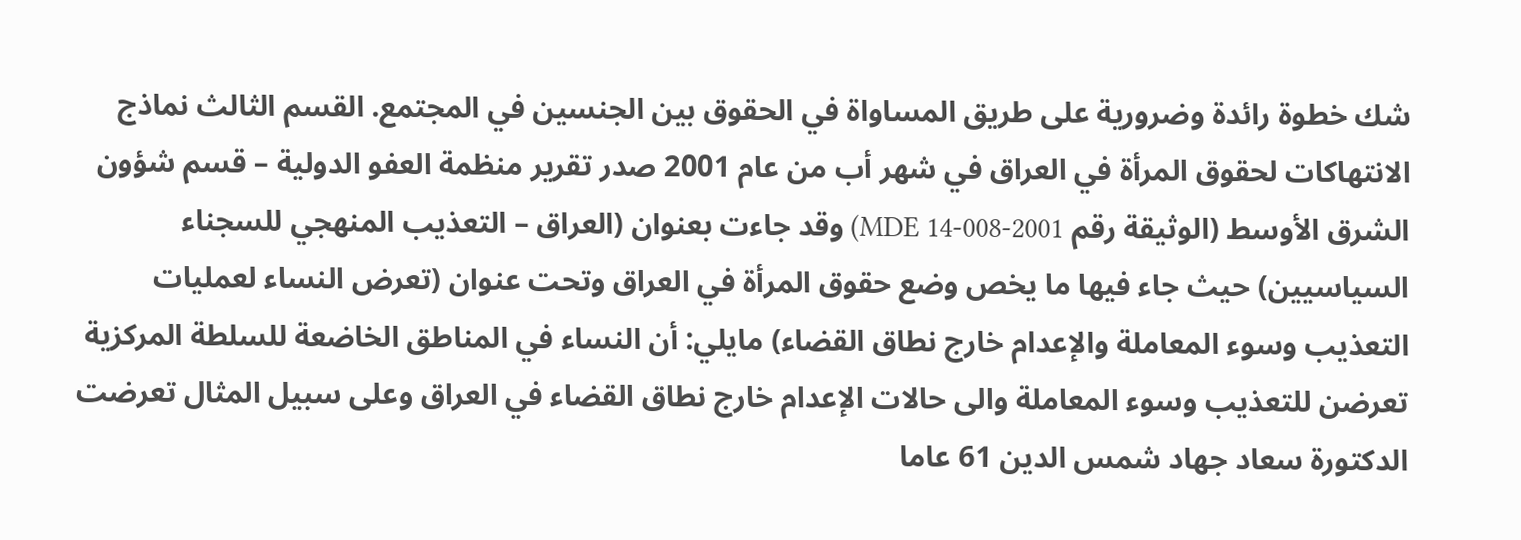شك خطوة رائدة وضرورية على طريق المساواة في الحقوق بين الجنسين في المجتمع. القسم الثالث نماذج الانتهاكات لحقوق المرأة في العراق في شهر أب من عام 2001 صدر تقرير منظمة العفو الدولية – قسم شؤون الشرق الأوسط (الوثيقة رقم MDE 14-008-2001) وقد جاءت بعنوان (العراق – التعذيب المنهجي للسجناء السياسيين) حيث جاء فيها ما يخص وضع حقوق المرأة في العراق وتحت عنوان (تعرض النساء لعمليات التعذيب وسوء المعاملة والإعدام خارج نطاق القضاء) مايلي: أن النساء في المناطق الخاضعة للسلطة المركزية تعرضن للتعذيب وسوء المعاملة والى حالات الإعدام خارج نطاق القضاء في العراق وعلى سبيل المثال تعرضت الدكتورة سعاد جهاد شمس الدين 61 عاما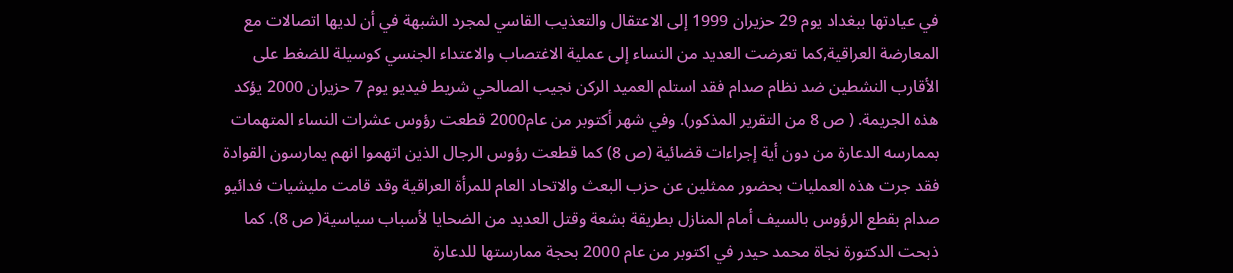في عيادتها ببغداد يوم 29 حزيران 1999 إلى الاعتقال والتعذيب القاسي لمجرد الشبهة في أن لديها اتصالات مع المعارضة العراقية,كما تعرضت العديد من النساء إلى عملية الاغتصاب والاعتداء الجنسي كوسيلة للضغط على الأقارب النشطين ضد نظام صدام فقد استلم العميد الركن نجيب الصالحي شريط فيديو يوم 7 حزيران 2000 يؤكد هذه الجريمة. ( ص 8 من التقرير المذكور). وفي شهر أكتوبر من عام2000 قطعت رؤوس عشرات النساء المتهمات بممارسه الدعارة من دون أية إجراءات قضائية (ص 8) كما قطعت رؤوس الرجال الذين اتهموا انهم يمارسون القوادة فقد جرت هذه العمليات بحضور ممثلين عن حزب البعث والاتحاد العام للمرأة العراقية وقد قامت مليشيات فدائيو صدام بقطع الرؤوس بالسيف أمام المنازل بطريقة بشعة وقتل العديد من الضحايا لأسباب سياسية( ص 8). كما ذبحت الدكتورة نجاة محمد حيدر في اكتوبر من عام 2000 بحجة ممارستها للدعارة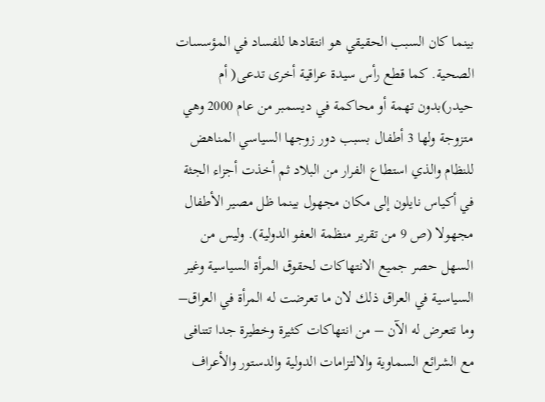بينما كان السبب الحقيقي هو انتقادها للفساد في المؤسسات الصحية. كما قطع رأس سيدة عراقية أخرى تدعى( أم حيدر)بدون تهمة أو محاكمة في ديسمبر من عام 2000 وهي متزوجة ولها 3 أطفال بسبب دور زوجها السياسي المناهض للنظام والذي استطاع الفرار من البلاد ثم أخذت أجزاء الجثة في أكياس نايلون إلى مكان مجهول بينما ظل مصير الأطفال مجهولا (ص 9 من تقرير منظمة العفو الدولية). وليس من السهل حصر جميع الانتهاكات لحقوق المرأة السياسية وغير السياسية في العراق ذلك لان ما تعرضت له المرأة في العراق– وما تتعرض له الآن – من انتهاكات كثيرة وخطيرة جدا تتنافى مع الشرائع السماوية والالتزامات الدولية والدستور والأعراف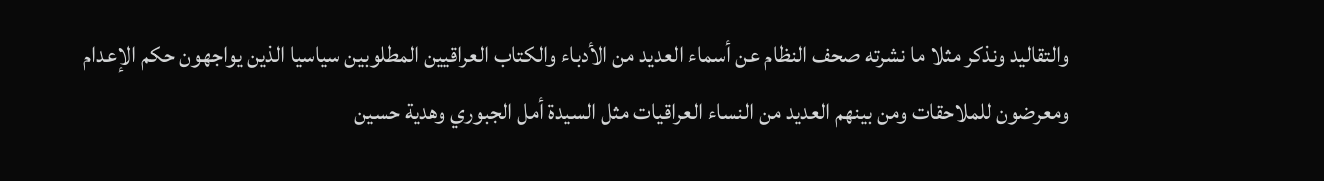والتقاليد ونذكر مثلا ما نشرته صحف النظام عن أسماء العديد من الأدباء والكتاب العراقيين المطلوبين سياسيا الذين يواجهون حكم الإعدام ومعرضون للملاحقات ومن بينهم العديد من النساء العراقيات مثل السيدة أمل الجبوري وهدية حسين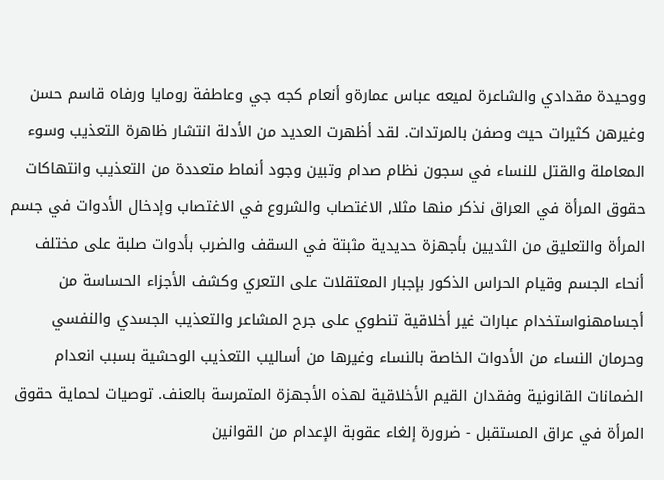ووحيدة مقدادي والشاعرة لميعه عباس عمارةو أنعام كجه جي وعاطفة رومايا ورفاه قاسم حسن وغيرهن كثيرات حيث وصفن بالمرتدات. لقد أظهرت العديد من الأدلة انتشار ظاهرة التعذيب وسوء المعاملة والقتل للنساء في سجون نظام صدام وتبين وجود أنماط متعددة من التعذيب وانتهاكات حقوق المرأة في العراق نذكر منها مثلا, الاغتصاب والشروع في الاغتصاب وإدخال الأدوات في جسم المرأة والتعليق من الثديين بأجهزة حديدية مثبتة في السقف والضرب بأدوات صلبة على مختلف أنحاء الجسم وقيام الحراس الذكور بإجبار المعتقلات على التعري وكشف الأجزاء الحساسة من أجسامهنواستخدام عبارات غير أخلاقية تنطوي على جرح المشاعر والتعذيب الجسدي والنفسي وحرمان النساء من الأدوات الخاصة بالنساء وغيرها من أساليب التعذيب الوحشية بسبب انعدام الضمانات القانونية وفقدان القيم الأخلاقية لهذه الأجهزة المتمرسة بالعنف. توصيات لحماية حقوق المرأة في عراق المستقبل - ضرورة إلغاء عقوبة الإعدام من القوانين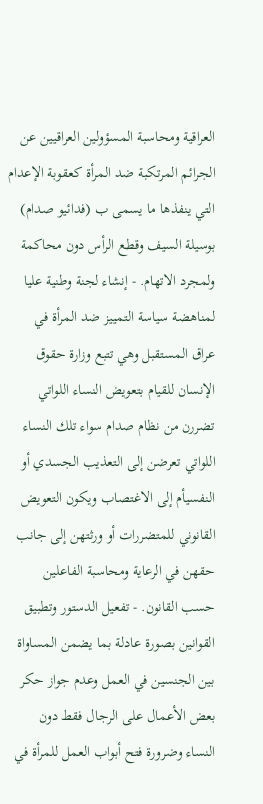العراقية ومحاسبة المسؤولين العراقيين عن الجرائم المرتكبة ضد المرأة كعقوبة الإعدام التي ينفذها ما يسمى ب (فدائيو صدام) بوسيلة السيف وقطع الرأس دون محاكمة ولمجرد الاتهام. - إنشاء لجنة وطنية عليا لمناهضة سياسة التمييز ضد المرأة في عراق المستقبل وهي تتبع وزارة حقوق الإنسان للقيام بتعويض النساء اللواتي تضررن من نظام صدام سواء تلك النساء اللواتي تعرضن إلى التعذيب الجسدي أو النفسيأم إلى الاغتصاب ويكون التعويض القانوني للمتضررات أو ورثتهن إلى جانب حقهن في الرعاية ومحاسبة الفاعلين حسب القانون. - تفعيل الدستور وتطبيق القوانين بصورة عادلة بما يضمن المساواة بين الجنسين في العمل وعدم جواز حكر بعض الأعمال على الرجال فقط دون النساء وضرورة فتح أبواب العمل للمرأة في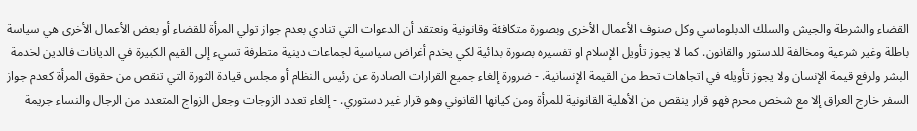القضاء والشرطة والجيش والسلك الدبلوماسي وكل صنوف الأعمال الأخرى وبصورة متكافئة وقانونية ونعتقد أن الدعوات التي تنادي بعدم جواز تولي المرأة للقضاء أو بعض الأعمال الأخرى هي سياسة باطلة وغير شرعية ومخالفة للدستور والقانون. كما لا يجوز تأويل الإسلام او تفسيره بصورة بدائية لكي يخدم أغراض سياسية لجماعات دينية متطرفة تسيء إلى القيم الكبيرة في الديانات فالدين لخدمة البشر ولرفع قيمة الإنسان ولا يجوز تأويله في اتجاهات تحط من القيمة الإنسانية. - ضرورة إلغاء جميع القرارات الصادرة عن رئيس النظام أو مجلس قيادة الثورة التي تنقص من حقوق المرأة كعدم جواز السفر خارج العراق إلا مع شخص محرم فهو قرار ينقص من الأهلية القانونية للمرأة ومن كيانها القانوني وهو قرار غير دستوري. - إلغاء تعدد الزوجات وجعل الزواج المتعدد من الرجال والنساء جريمة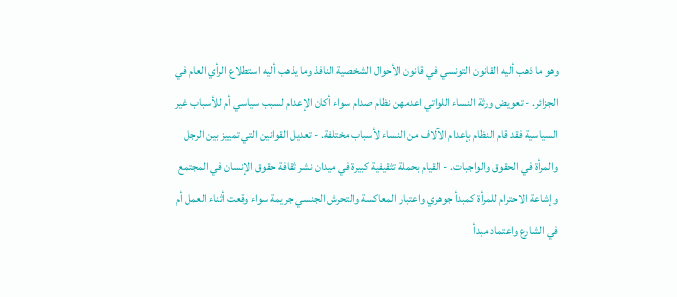وهو ما ذهب أليه القانون التونسي في قانون الأحوال الشخصية النافذ وما يذهب أليه استطلاع الرأي العام في الجزائر. - تعويض ورثة النساء اللواتي اعدمهن نظام صدام سواء أكان الإعدام لسبب سياسي أم للأسباب غير السياسية فقد قام النظام بإعدام الآلاف من النساء لأسباب مختلفة. - تعديل القوانين التي تمييز بين الرجل والمرأة في الحقوق والواجبات. - القيام بحملة تثقيفية كبيرة في ميدان نشر ثقافة حقوق الإنسان في المجتمع وإشاعة الاحترام للمرأة كمبدأ جوهري واعتبار المعاكسة والتحرش الجنسي جريمة سواء وقعت أثناء العمل أم في الشارع واعتماد مبدأ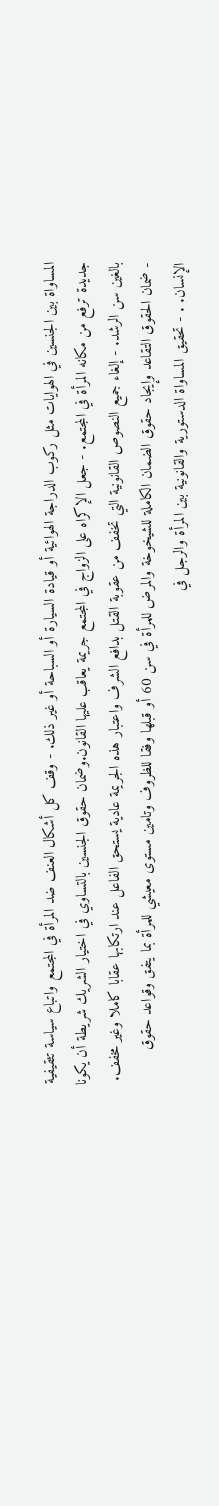المساواة بين الجنسين في الهوايات مثل ركوب الدراجة الهوائية أو قيادة السيارة أو السباحة أو غير ذلك. - وقف كل أشكال العنف ضد المرأة في المجتمع واتباع سياسة تثقيفية جديدة ترفع من مكانه المرأة في المجتمع. - جعل الإكراه على الزواج في المجتمع جريمة يعاقب عليها القانون.وضمان حقوق الجنسين بالتساوي في اختيار الشريك شريطة أن يكونا بالغين سن الرشد. - إلغاء جميع النصوص القانونية التي تخفف من عقوبة القتل بدافع الشرف واعتبار هذه الجريمة عادية يستحق الفاعل عند ارتكابها عقابا كاملا وغير مخفف. - ضمان الحقوق التقاعد وإيجاد حقوق الضمان الكاملة للشيخوخة والمرض للمرأة في سن 60 أو قبلها وفقا للظروف وتامين مستوى معيشي للمرأة بما يتفق وقواعد حقوق الإنسان. . - تحقيق المساواة الدستورية والقانونية بين المرأة والرجل في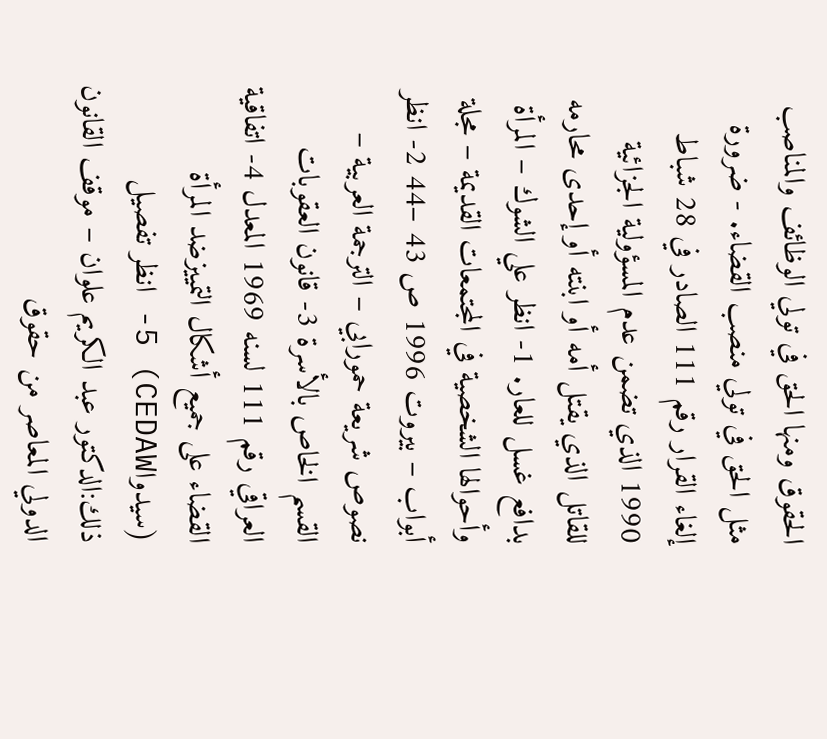الحقوق ومنها الحق في تولي الوظائف والمناصب مثل الحق في تولي منصب القضاء. - ضرورة إلغاء القرار رقم 111 الصادر في 28 شباط 1990 الذي تضمن عدم المسؤولية الجزائية للقاتل الذي يقتل أمه أو ابنته أو إحدى محارمه بدافع غسل للعار. 1- انظر علي الشوك – المرأة وأحوالها الشخصية في المجتمعات القديمة – مجلة أبواب – بيروت 1996 ص 43 –44 2- انظر نصوص شريعة حمورابي – الترجمة العربية – القسم الخاص بالأسرة 3- قانون العقوبات العراقي رقم 111 لسنه 1969 المعدل 4- اتفاقية القضاء على جميع أشكال التمييزضد المرأة (سيدواCEDAW) 5- انظر تفصيل ذلك:الدكتور عبد الكريم علوان – موقف القانون الدولي المعاصر من حقوق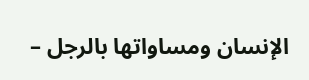الإنسان ومساواتها بالرجل –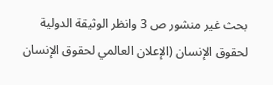بحث غير منشور ص 3 وانظر الوثيقة الدولية لحقوق الإنسان (الإعلان العالمي لحقوق الإنسان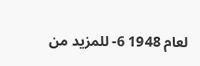لعام 1948 6- للمزيد من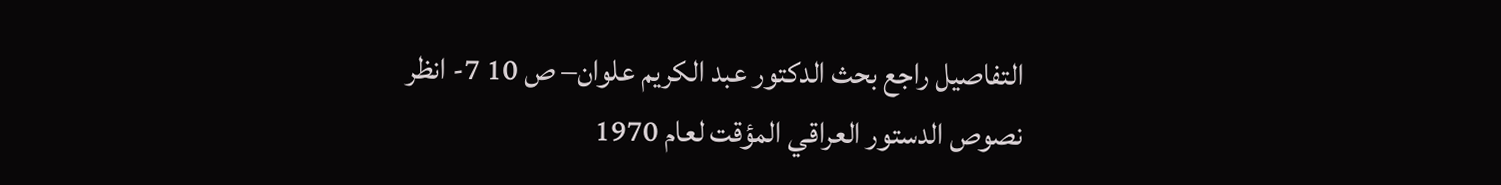التفاصيل راجع بحث الدكتور عبد الكريم علوان– ص 10 7- انظر نصوص الدستور العراقي المؤقت لعام 1970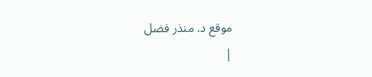موقع د. منذر فضل
|